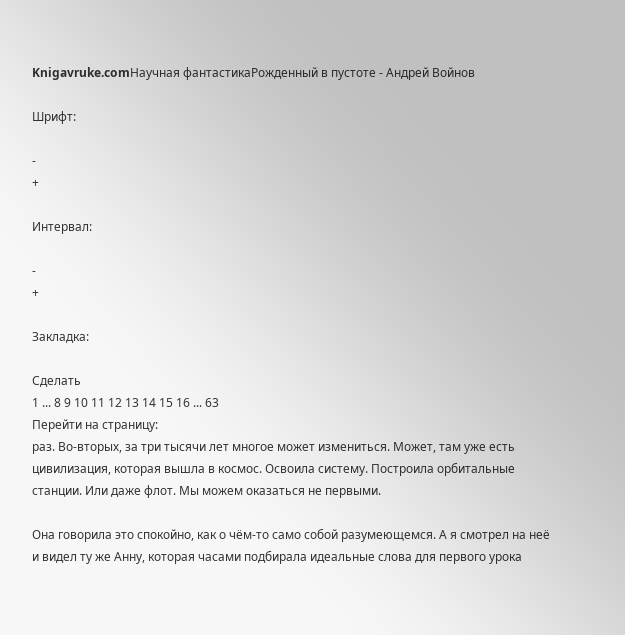Knigavruke.comНаучная фантастикаРожденный в пустоте - Андрей Войнов

Шрифт:

-
+

Интервал:

-
+

Закладка:

Сделать
1 ... 8 9 10 11 12 13 14 15 16 ... 63
Перейти на страницу:
раз. Во-вторых, за три тысячи лет многое может измениться. Может, там уже есть цивилизация, которая вышла в космос. Освоила систему. Построила орбитальные станции. Или даже флот. Мы можем оказаться не первыми.

Она говорила это спокойно, как о чём-то само собой разумеющемся. А я смотрел на неё и видел ту же Анну, которая часами подбирала идеальные слова для первого урока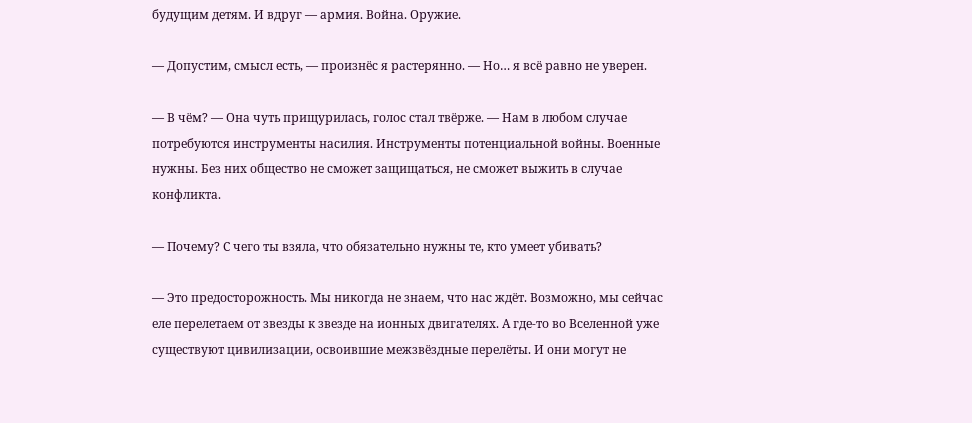будущим детям. И вдруг — армия. Война. Оружие.

— Допустим, смысл есть, — произнёс я растерянно. — Но… я всё равно не уверен.

— В чём? — Она чуть прищурилась, голос стал твёрже. — Нам в любом случае потребуются инструменты насилия. Инструменты потенциальной войны. Военные нужны. Без них общество не сможет защищаться, не сможет выжить в случае конфликта.

— Почему? С чего ты взяла, что обязательно нужны те, кто умеет убивать?

— Это предосторожность. Мы никогда не знаем, что нас ждёт. Возможно, мы сейчас еле перелетаем от звезды к звезде на ионных двигателях. А где-то во Вселенной уже существуют цивилизации, освоившие межзвёздные перелёты. И они могут не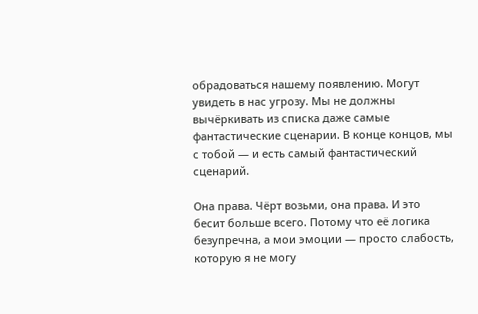обрадоваться нашему появлению. Могут увидеть в нас угрозу. Мы не должны вычёркивать из списка даже самые фантастические сценарии. В конце концов, мы с тобой — и есть самый фантастический сценарий.

Она права. Чёрт возьми, она права. И это бесит больше всего. Потому что её логика безупречна, а мои эмоции — просто слабость, которую я не могу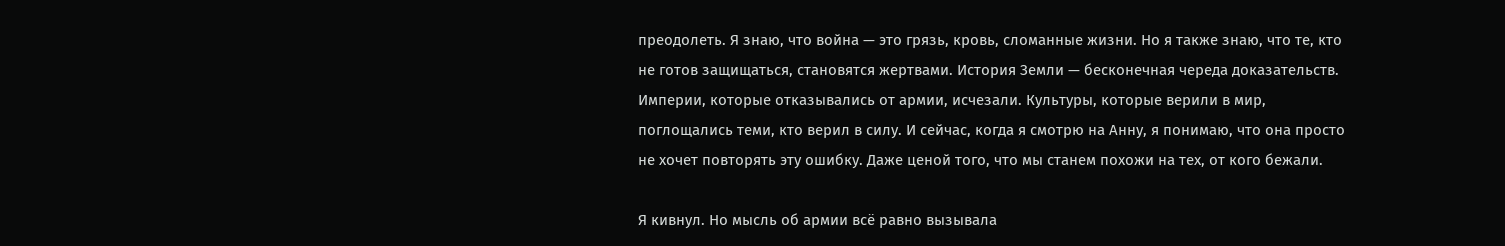преодолеть. Я знаю, что война — это грязь, кровь, сломанные жизни. Но я также знаю, что те, кто не готов защищаться, становятся жертвами. История Земли — бесконечная череда доказательств. Империи, которые отказывались от армии, исчезали. Культуры, которые верили в мир, поглощались теми, кто верил в силу. И сейчас, когда я смотрю на Анну, я понимаю, что она просто не хочет повторять эту ошибку. Даже ценой того, что мы станем похожи на тех, от кого бежали.

Я кивнул. Но мысль об армии всё равно вызывала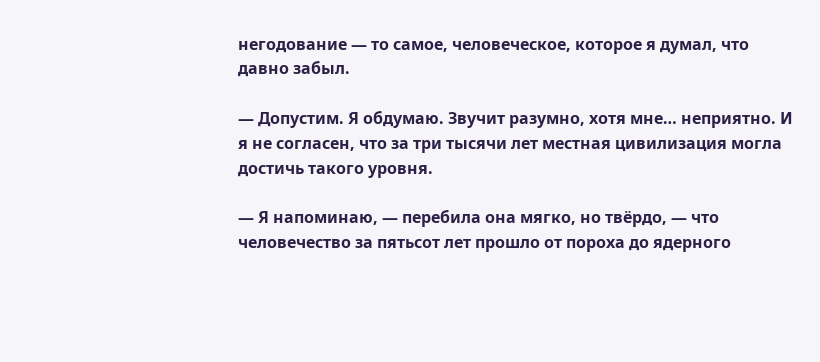негодование — то самое, человеческое, которое я думал, что давно забыл.

— Допустим. Я обдумаю. Звучит разумно, хотя мне… неприятно. И я не согласен, что за три тысячи лет местная цивилизация могла достичь такого уровня.

— Я напоминаю, — перебила она мягко, но твёрдо, — что человечество за пятьсот лет прошло от пороха до ядерного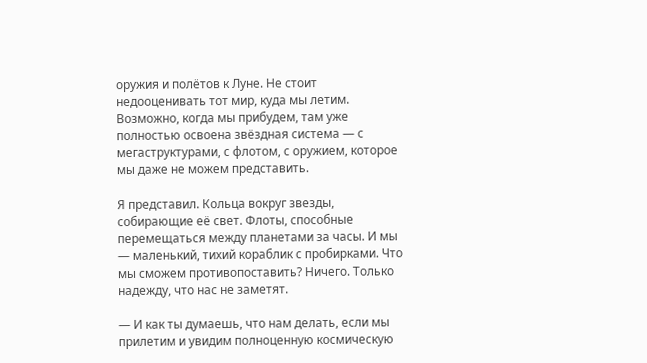оружия и полётов к Луне. Не стоит недооценивать тот мир, куда мы летим. Возможно, когда мы прибудем, там уже полностью освоена звёздная система — с мегаструктурами, с флотом, с оружием, которое мы даже не можем представить.

Я представил. Кольца вокруг звезды, собирающие её свет. Флоты, способные перемещаться между планетами за часы. И мы — маленький, тихий кораблик с пробирками. Что мы сможем противопоставить? Ничего. Только надежду, что нас не заметят.

— И как ты думаешь, что нам делать, если мы прилетим и увидим полноценную космическую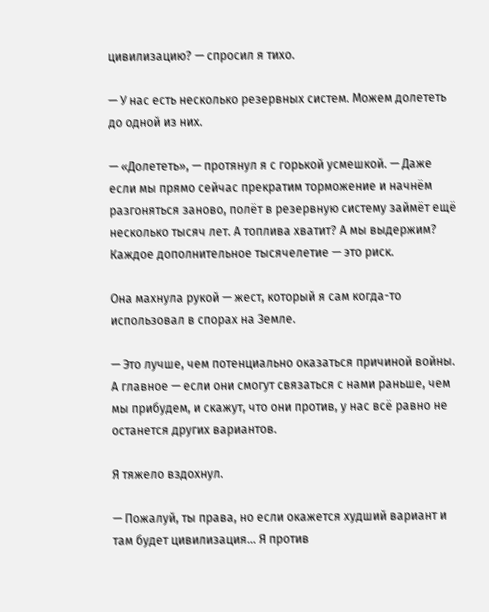цивилизацию? — спросил я тихо.

— У нас есть несколько резервных систем. Можем долететь до одной из них.

— «Долететь», — протянул я с горькой усмешкой. — Даже если мы прямо сейчас прекратим торможение и начнём разгоняться заново, полёт в резервную систему займёт ещё несколько тысяч лет. А топлива хватит? А мы выдержим? Каждое дополнительное тысячелетие — это риск.

Она махнула рукой — жест, который я сам когда-то использовал в спорах на Земле.

— Это лучше, чем потенциально оказаться причиной войны. А главное — если они смогут связаться с нами раньше, чем мы прибудем, и скажут, что они против, у нас всё равно не останется других вариантов.

Я тяжело вздохнул.

— Пожалуй, ты права, но если окажется худший вариант и там будет цивилизация… Я против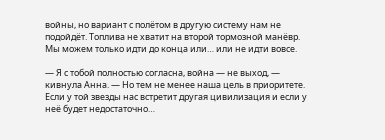войны, но вариант с полётом в другую систему нам не подойдёт. Топлива не хватит на второй тормозной манёвр. Мы можем только идти до конца или… или не идти вовсе.

— Я с тобой полностью согласна, война — не выход, — кивнула Анна. — Но тем не менее наша цель в приоритете. Если у той звезды нас встретит другая цивилизация и если у неё будет недостаточно…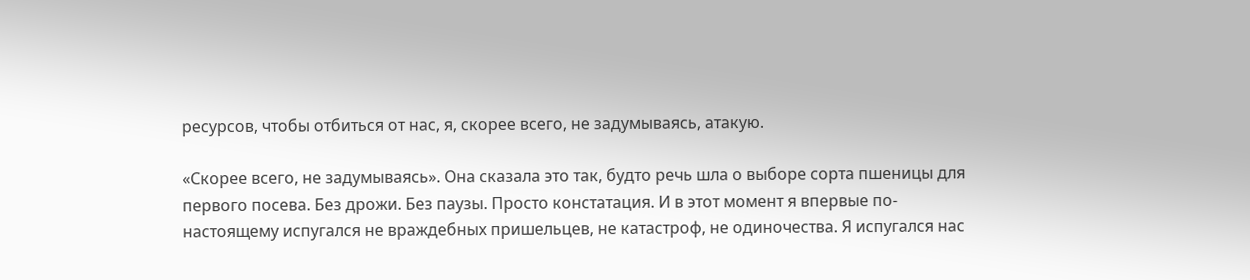ресурсов, чтобы отбиться от нас, я, скорее всего, не задумываясь, атакую.

«Скорее всего, не задумываясь». Она сказала это так, будто речь шла о выборе сорта пшеницы для первого посева. Без дрожи. Без паузы. Просто констатация. И в этот момент я впервые по-настоящему испугался не враждебных пришельцев, не катастроф, не одиночества. Я испугался нас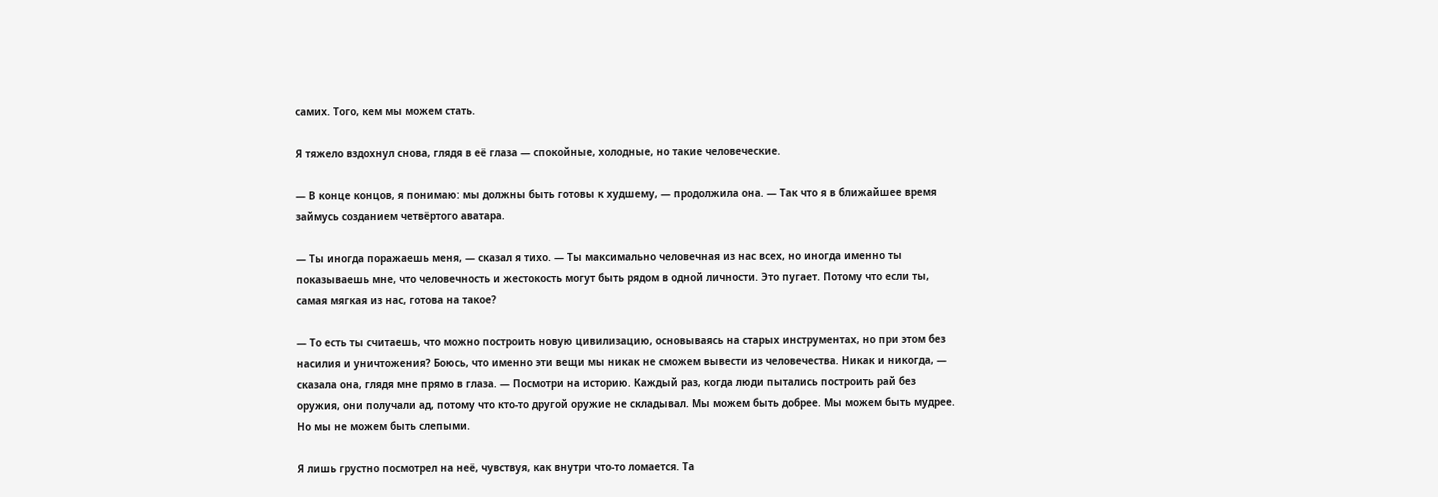самих. Того, кем мы можем стать.

Я тяжело вздохнул снова, глядя в её глаза — спокойные, холодные, но такие человеческие.

— В конце концов, я понимаю: мы должны быть готовы к худшему, — продолжила она. — Так что я в ближайшее время займусь созданием четвёртого аватара.

— Ты иногда поражаешь меня, — сказал я тихо. — Ты максимально человечная из нас всех, но иногда именно ты показываешь мне, что человечность и жестокость могут быть рядом в одной личности. Это пугает. Потому что если ты, самая мягкая из нас, готова на такое?

— То есть ты считаешь, что можно построить новую цивилизацию, основываясь на старых инструментах, но при этом без насилия и уничтожения? Боюсь, что именно эти вещи мы никак не сможем вывести из человечества. Никак и никогда, — сказала она, глядя мне прямо в глаза. — Посмотри на историю. Каждый раз, когда люди пытались построить рай без оружия, они получали ад, потому что кто-то другой оружие не складывал. Мы можем быть добрее. Мы можем быть мудрее. Но мы не можем быть слепыми.

Я лишь грустно посмотрел на неё, чувствуя, как внутри что-то ломается. Та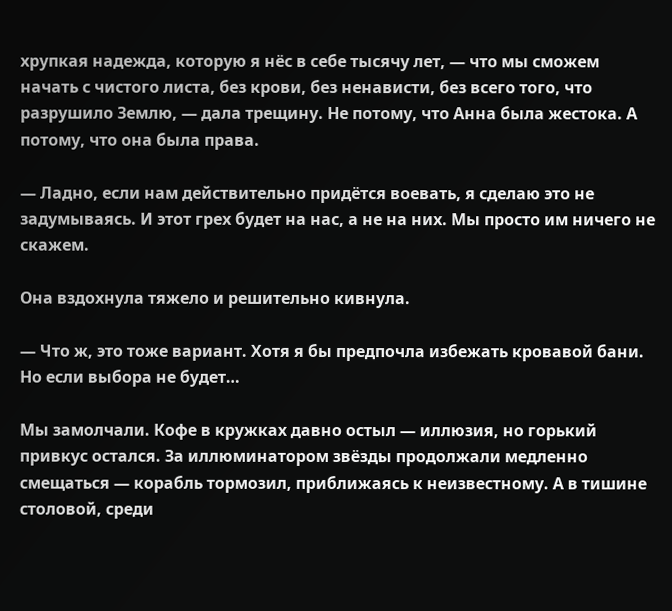хрупкая надежда, которую я нёс в себе тысячу лет, — что мы сможем начать с чистого листа, без крови, без ненависти, без всего того, что разрушило Землю, — дала трещину. Не потому, что Анна была жестока. А потому, что она была права.

— Ладно, если нам действительно придётся воевать, я сделаю это не задумываясь. И этот грех будет на нас, а не на них. Мы просто им ничего не скажем.

Она вздохнула тяжело и решительно кивнула.

— Что ж, это тоже вариант. Хотя я бы предпочла избежать кровавой бани. Но если выбора не будет…

Мы замолчали. Кофе в кружках давно остыл — иллюзия, но горький привкус остался. За иллюминатором звёзды продолжали медленно смещаться — корабль тормозил, приближаясь к неизвестному. А в тишине столовой, среди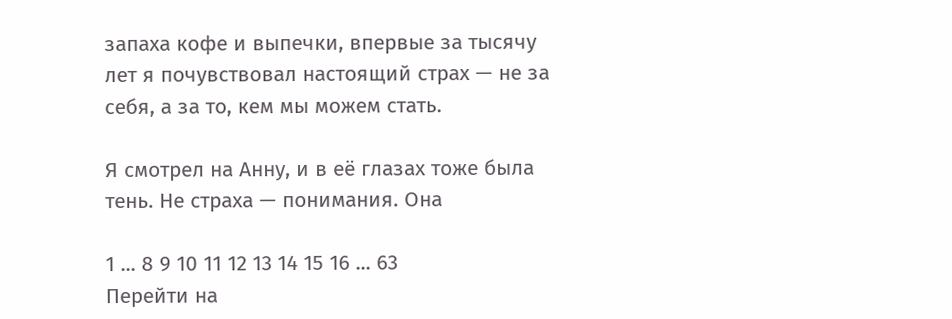запаха кофе и выпечки, впервые за тысячу лет я почувствовал настоящий страх — не за себя, а за то, кем мы можем стать.

Я смотрел на Анну, и в её глазах тоже была тень. Не страха — понимания. Она

1 ... 8 9 10 11 12 13 14 15 16 ... 63
Перейти на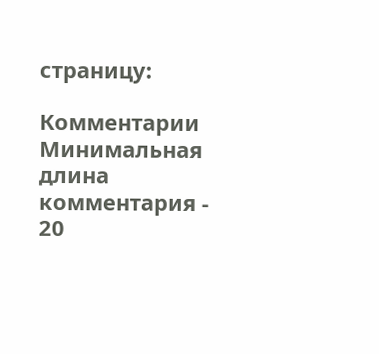страницу:

Комментарии
Минимальная длина комментария - 20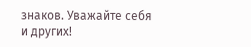знаков. Уважайте себя и других!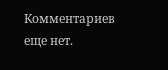Комментариев еще нет.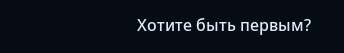Хотите быть первым?